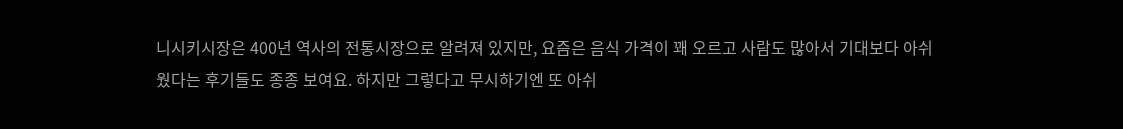니시키시장은 400년 역사의 전통시장으로 알려져 있지만, 요즘은 음식 가격이 꽤 오르고 사람도 많아서 기대보다 아쉬웠다는 후기들도 종종 보여요. 하지만 그렇다고 무시하기엔 또 아쉬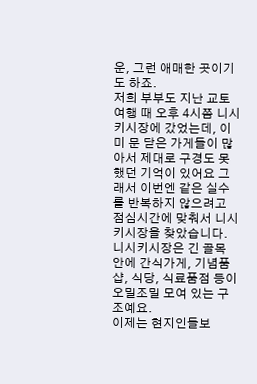운, 그런 애매한 곳이기도 하죠.
저희 부부도 지난 교토 여행 때 오후 4시쯤 니시키시장에 갔었는데, 이미 문 닫은 가게들이 많아서 제대로 구경도 못 했던 기억이 있어요 그래서 이번엔 같은 실수를 반복하지 않으려고 점심시간에 맞춰서 니시키시장을 찾았습니다. 니시키시장은 긴 골목 안에 간식가게, 기념품샵, 식당, 식료품점 등이 오밀조밀 모여 있는 구조예요.
이제는 현지인들보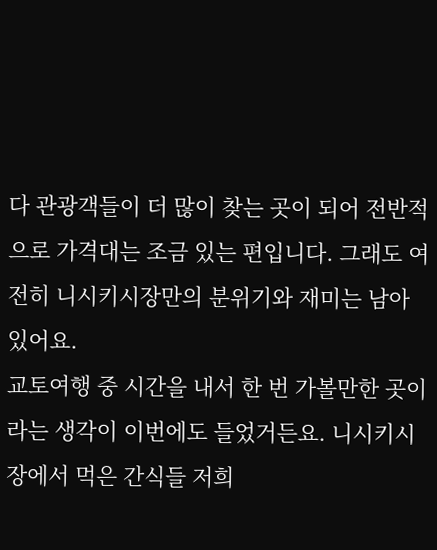다 관광객들이 더 많이 찾는 곳이 되어 전반적으로 가격대는 조금 있는 편입니다. 그래도 여전히 니시키시장만의 분위기와 재미는 남아 있어요.
교토여행 중 시간을 내서 한 번 가볼만한 곳이라는 생각이 이번에도 들었거든요. 니시키시장에서 먹은 간식들 저희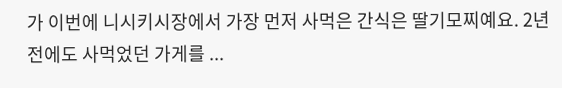가 이번에 니시키시장에서 가장 먼저 사먹은 간식은 딸기모찌예요. 2년 전에도 사먹었던 가게를 ...